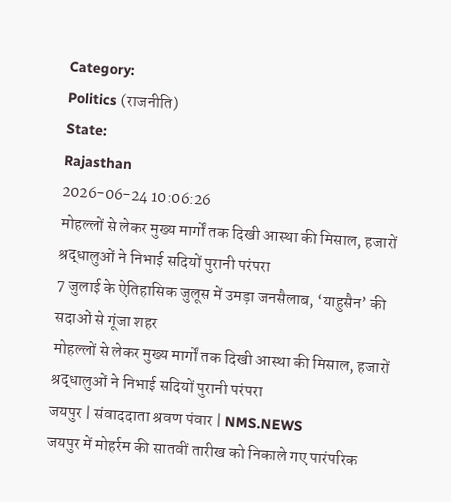Category:
Politics (राजनीति)
State:
Rajasthan
2026-06-24 10:06:26
मोहल्लों से लेकर मुख्य मार्गों तक दिखी आस्था की मिसाल, हजारों श्रद्धालुओं ने निभाई सदियों पुरानी परंपरा
7 जुलाई के ऐतिहासिक जुलूस में उमड़ा जनसैलाब, ‘याहुसैन’ की सदाओं से गूंजा शहर
मोहल्लों से लेकर मुख्य मार्गों तक दिखी आस्था की मिसाल, हजारों श्रद्धालुओं ने निभाई सदियों पुरानी परंपरा
जयपुर | संवाददाता श्रवण पंवार | NMS.NEWS
जयपुर में मोहर्रम की सातवीं तारीख को निकाले गए पारंपरिक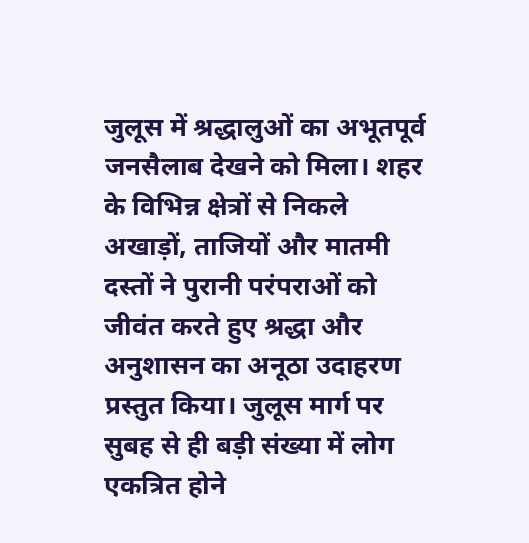जुलूस में श्रद्धालुओं का अभूतपूर्व जनसैलाब देखने को मिला। शहर के विभिन्न क्षेत्रों से निकले अखाड़ों, ताजियों और मातमी दस्तों ने पुरानी परंपराओं को जीवंत करते हुए श्रद्धा और अनुशासन का अनूठा उदाहरण प्रस्तुत किया। जुलूस मार्ग पर सुबह से ही बड़ी संख्या में लोग एकत्रित होने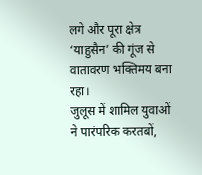लगे और पूरा क्षेत्र ‘याहुसैन’ की गूंज से वातावरण भक्तिमय बना रहा।
जुलूस में शामिल युवाओं ने पारंपरिक करतबों,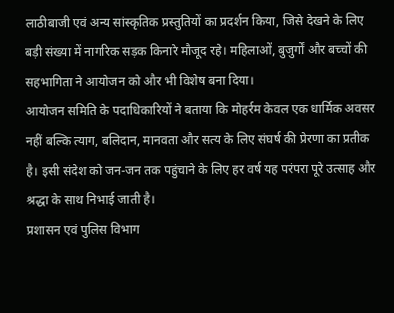लाठीबाजी एवं अन्य सांस्कृतिक प्रस्तुतियों का प्रदर्शन किया, जिसे देखने के लिए बड़ी संख्या में नागरिक सड़क किनारे मौजूद रहे। महिलाओं, बुजुर्गों और बच्चों की सहभागिता ने आयोजन को और भी विशेष बना दिया।
आयोजन समिति के पदाधिकारियों ने बताया कि मोहर्रम केवल एक धार्मिक अवसर नहीं बल्कि त्याग, बलिदान, मानवता और सत्य के लिए संघर्ष की प्रेरणा का प्रतीक है। इसी संदेश को जन-जन तक पहुंचाने के लिए हर वर्ष यह परंपरा पूरे उत्साह और श्रद्धा के साथ निभाई जाती है।
प्रशासन एवं पुलिस विभाग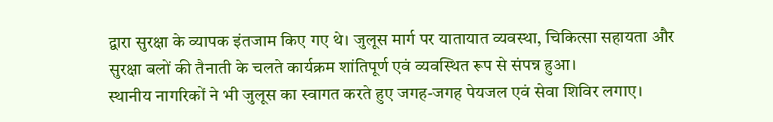द्वारा सुरक्षा के व्यापक इंतजाम किए गए थे। जुलूस मार्ग पर यातायात व्यवस्था, चिकित्सा सहायता और सुरक्षा बलों की तैनाती के चलते कार्यक्रम शांतिपूर्ण एवं व्यवस्थित रूप से संपन्न हुआ।
स्थानीय नागरिकों ने भी जुलूस का स्वागत करते हुए जगह-जगह पेयजल एवं सेवा शिविर लगाए।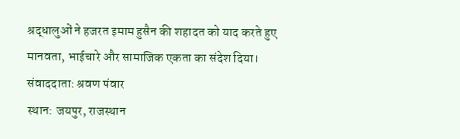श्रद्धालुओं ने हजरत इमाम हुसैन की शहादत को याद करते हुए मानवता, भाईचारे और सामाजिक एकता का संदेश दिया।
संवाददाता: श्रवण पंवार
स्थान: जयपुर, राजस्थान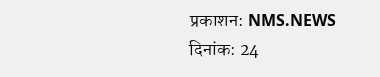प्रकाशन: NMS.NEWS
दिनांक: 24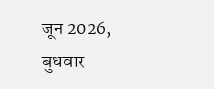जून 2026, बुधवार